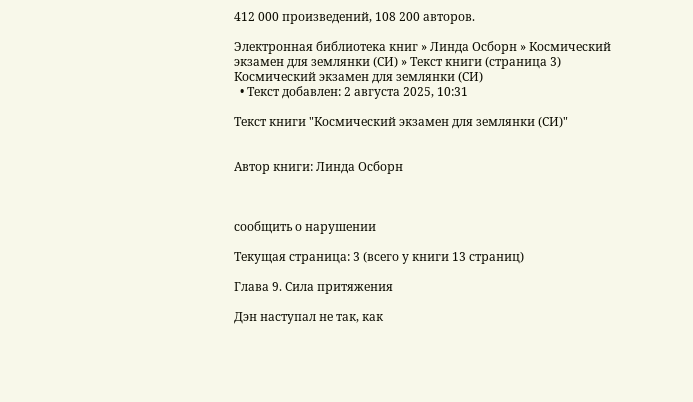412 000 произведений, 108 200 авторов.

Электронная библиотека книг » Линда Осборн » Космический экзамен для землянки (СИ) » Текст книги (страница 3)
Космический экзамен для землянки (СИ)
  • Текст добавлен: 2 августа 2025, 10:31

Текст книги "Космический экзамен для землянки (СИ)"


Автор книги: Линда Осборн



сообщить о нарушении

Текущая страница: 3 (всего у книги 13 страниц)

Глава 9. Сила притяжения

Дэн наступал не так, как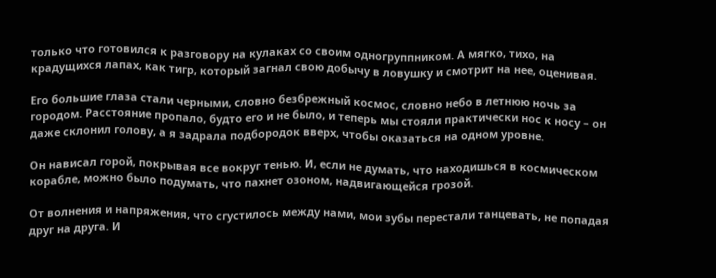только что готовился к разговору на кулаках со своим одногруппником. А мягко, тихо, на крадущихся лапах, как тигр, который загнал свою добычу в ловушку и смотрит на нее, оценивая.

Его большие глаза стали черными, словно безбрежный космос, словно небо в летнюю ночь за городом. Расстояние пропало, будто его и не было, и теперь мы стояли практически нос к носу – он даже склонил голову, а я задрала подбородок вверх, чтобы оказаться на одном уровне.

Он нависал горой, покрывая все вокруг тенью. И, если не думать, что находишься в космическом корабле, можно было подумать, что пахнет озоном, надвигающейся грозой.

От волнения и напряжения, что сгустилось между нами, мои зубы перестали танцевать, не попадая друг на друга. И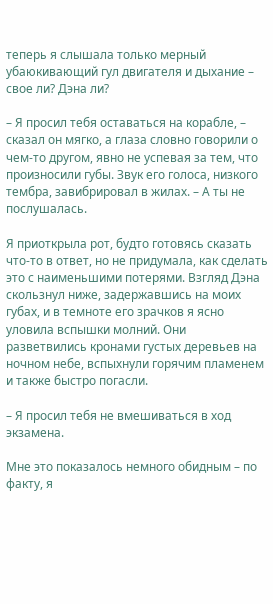теперь я слышала только мерный убаюкивающий гул двигателя и дыхание – свое ли? Дэна ли?

– Я просил тебя оставаться на корабле, – сказал он мягко, а глаза словно говорили о чем-то другом, явно не успевая за тем, что произносили губы. Звук его голоса, низкого тембра, завибрировал в жилах. – А ты не послушалась.

Я приоткрыла рот, будто готовясь сказать что-то в ответ, но не придумала, как сделать это с наименьшими потерями. Взгляд Дэна скользнул ниже, задержавшись на моих губах, и в темноте его зрачков я ясно уловила вспышки молний. Они разветвились кронами густых деревьев на ночном небе, вспыхнули горячим пламенем и также быстро погасли.

– Я просил тебя не вмешиваться в ход экзамена.

Мне это показалось немного обидным – по факту, я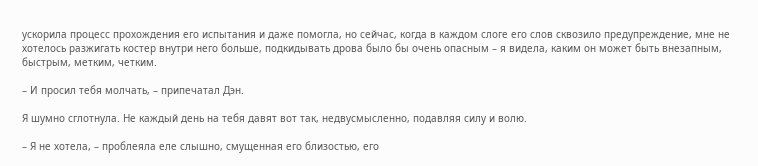ускорила процесс прохождения его испытания и даже помогла, но сейчас, когда в каждом слоге его слов сквозило предупреждение, мне не хотелось разжигать костер внутри него больше, подкидывать дрова было бы очень опасным – я видела, каким он может быть внезапным, быстрым, метким, четким.

– И просил тебя молчать, – припечатал Дэн.

Я шумно сглотнула. Не каждый день на тебя давят вот так, недвусмысленно, подавляя силу и волю.

– Я не хотела, – проблеяла еле слышно, смущенная его близостью, его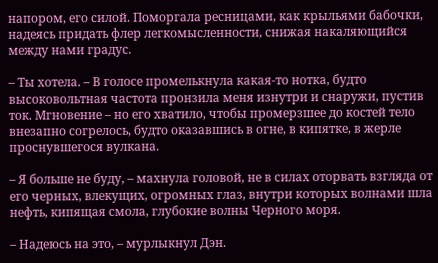напором, его силой. Поморгала ресницами, как крыльями бабочки, надеясь придать флер легкомысленности, снижая накаляющийся между нами градус.

– Ты хотела. – В голосе промелькнула какая-то нотка, будто высоковольтная частота пронзила меня изнутри и снаружи, пустив ток. Мгновение – но его хватило, чтобы промерзшее до костей тело внезапно согрелось, будто оказавшись в огне, в кипятке, в жерле проснувшегося вулкана.

– Я больше не буду, – махнула головой, не в силах оторвать взгляда от его черных, влекущих, огромных глаз, внутри которых волнами шла нефть, кипящая смола, глубокие волны Черного моря.

– Надеюсь на это, – мурлыкнул Дэн.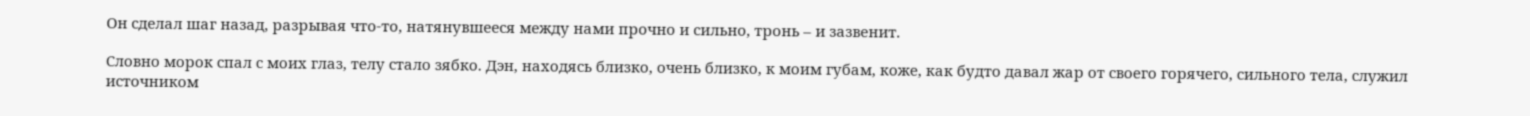Он сделал шаг назад, разрывая что-то, натянувшееся между нами прочно и сильно, тронь – и зазвенит.

Словно морок спал с моих глаз, телу стало зябко. Дэн, находясь близко, очень близко, к моим губам, коже, как будто давал жар от своего горячего, сильного тела, служил источником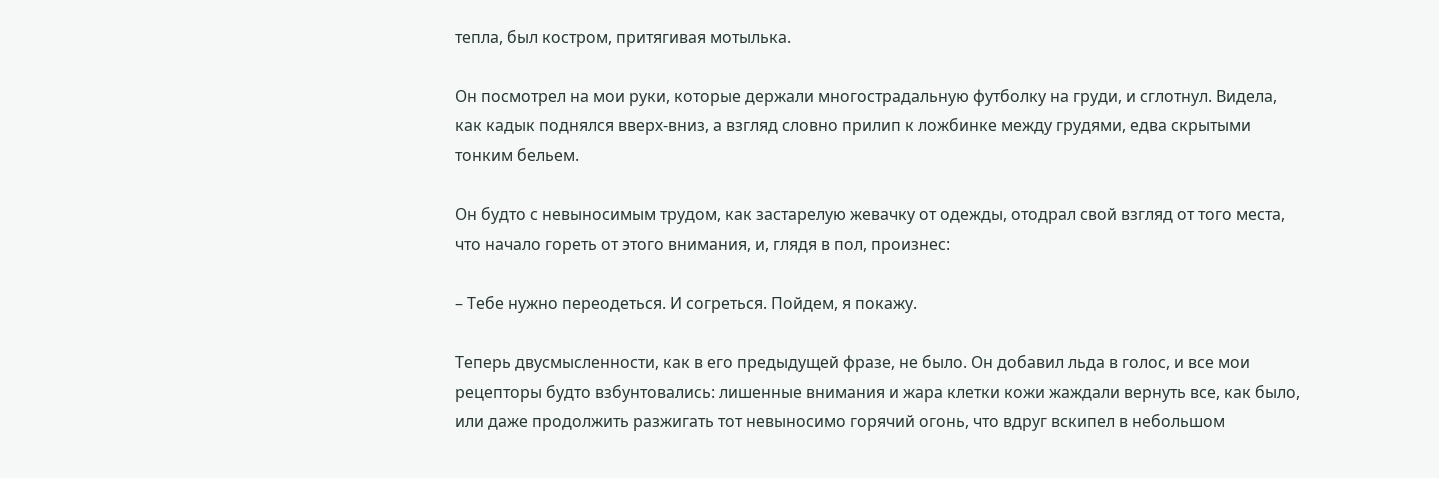тепла, был костром, притягивая мотылька.

Он посмотрел на мои руки, которые держали многострадальную футболку на груди, и сглотнул. Видела, как кадык поднялся вверх-вниз, а взгляд словно прилип к ложбинке между грудями, едва скрытыми тонким бельем.

Он будто с невыносимым трудом, как застарелую жевачку от одежды, отодрал свой взгляд от того места, что начало гореть от этого внимания, и, глядя в пол, произнес:

– Тебе нужно переодеться. И согреться. Пойдем, я покажу.

Теперь двусмысленности, как в его предыдущей фразе, не было. Он добавил льда в голос, и все мои рецепторы будто взбунтовались: лишенные внимания и жара клетки кожи жаждали вернуть все, как было, или даже продолжить разжигать тот невыносимо горячий огонь, что вдруг вскипел в небольшом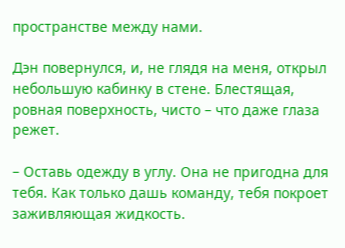пространстве между нами.

Дэн повернулся, и, не глядя на меня, открыл небольшую кабинку в стене. Блестящая, ровная поверхность, чисто – что даже глаза режет.

– Оставь одежду в углу. Она не пригодна для тебя. Как только дашь команду, тебя покроет заживляющая жидкость.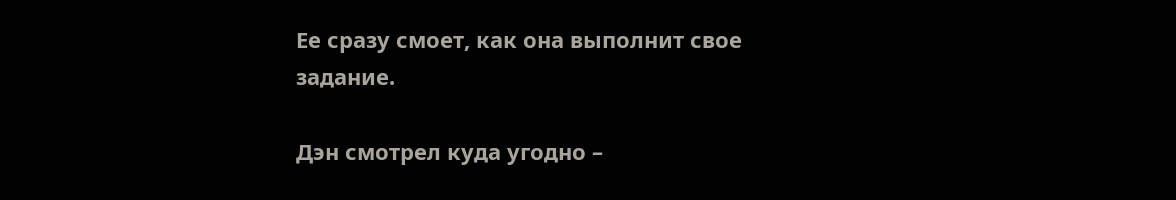Ее сразу смоет, как она выполнит свое задание.

Дэн смотрел куда угодно –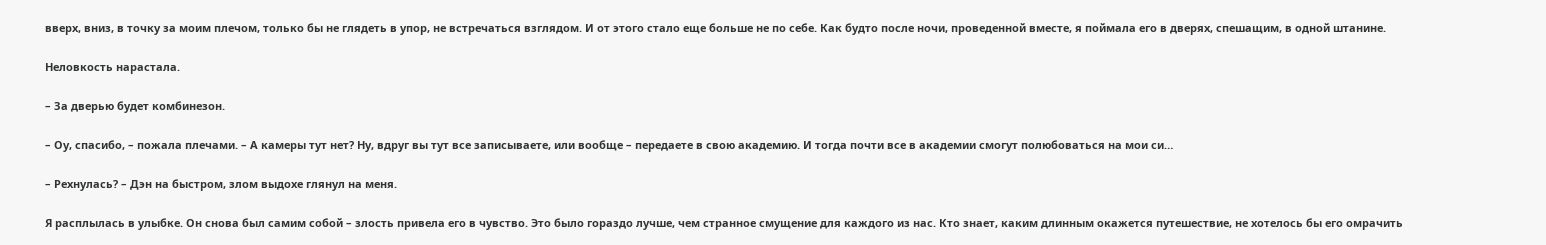вверх, вниз, в точку за моим плечом, только бы не глядеть в упор, не встречаться взглядом. И от этого стало еще больше не по себе. Как будто после ночи, проведенной вместе, я поймала его в дверях, спешащим, в одной штанине.

Неловкость нарастала.

– За дверью будет комбинезон.

– Оу, спасибо, – пожала плечами. – А камеры тут нет? Ну, вдруг вы тут все записываете, или вообще – передаете в свою академию. И тогда почти все в академии смогут полюбоваться на мои си…

– Рехнулась? – Дэн на быстром, злом выдохе глянул на меня.

Я расплылась в улыбке. Он снова был самим собой – злость привела его в чувство. Это было гораздо лучше, чем странное смущение для каждого из нас. Кто знает, каким длинным окажется путешествие, не хотелось бы его омрачить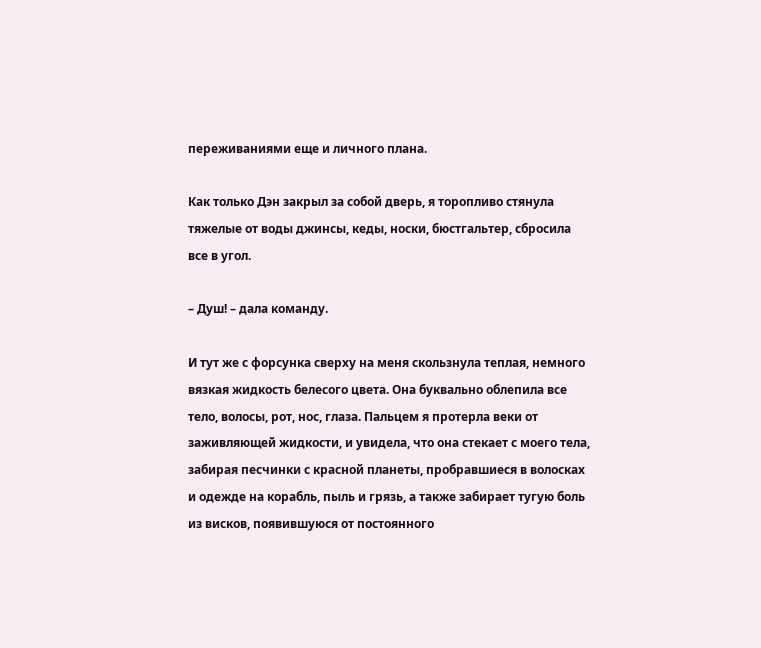переживаниями еще и личного плана.

Как только Дэн закрыл за собой дверь, я торопливо стянула тяжелые от воды джинсы, кеды, носки, бюстгальтер, сбросила все в угол.

– Душ! – дала команду.

И тут же с форсунка сверху на меня скользнула теплая, немного вязкая жидкость белесого цвета. Она буквально облепила все тело, волосы, рот, нос, глаза. Пальцем я протерла веки от заживляющей жидкости, и увидела, что она стекает с моего тела, забирая песчинки с красной планеты, пробравшиеся в волосках и одежде на корабль, пыль и грязь, а также забирает тугую боль из висков, появившуюся от постоянного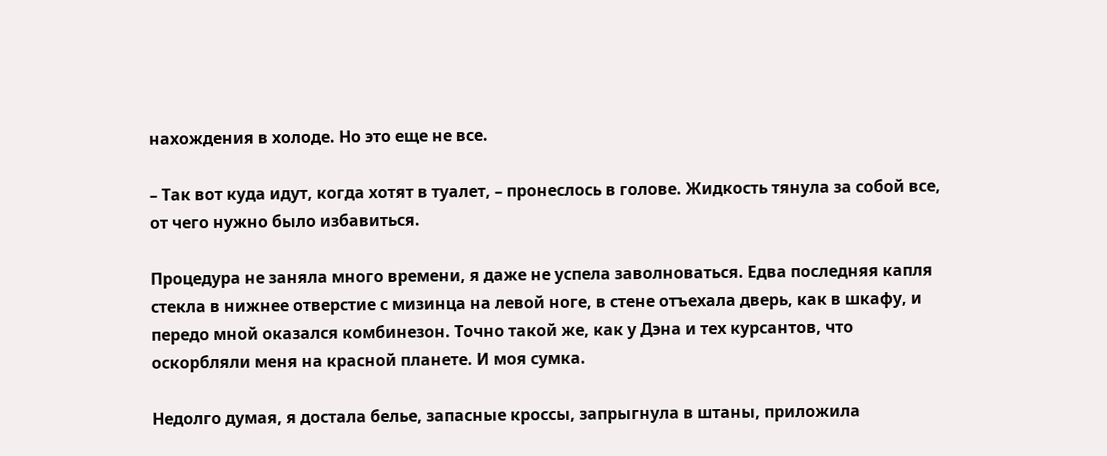нахождения в холоде. Но это еще не все.

– Так вот куда идут, когда хотят в туалет, – пронеслось в голове. Жидкость тянула за собой все, от чего нужно было избавиться.

Процедура не заняла много времени, я даже не успела заволноваться. Едва последняя капля стекла в нижнее отверстие с мизинца на левой ноге, в стене отъехала дверь, как в шкафу, и передо мной оказался комбинезон. Точно такой же, как у Дэна и тех курсантов, что оскорбляли меня на красной планете. И моя сумка.

Недолго думая, я достала белье, запасные кроссы, запрыгнула в штаны, приложила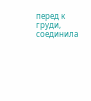перед к груди, соединила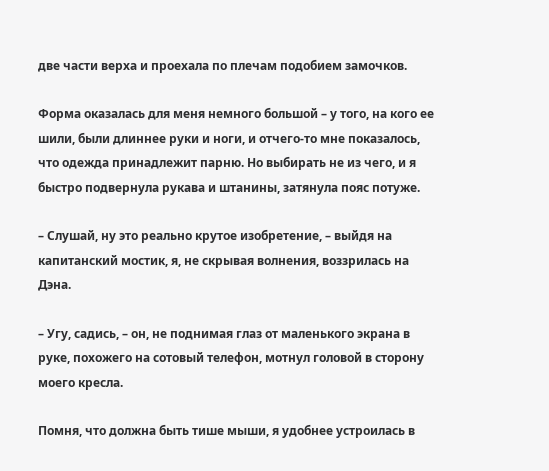две части верха и проехала по плечам подобием замочков.

Форма оказалась для меня немного большой – у того, на кого ее шили, были длиннее руки и ноги, и отчего-то мне показалось, что одежда принадлежит парню. Но выбирать не из чего, и я быстро подвернула рукава и штанины, затянула пояс потуже.

– Слушай, ну это реально крутое изобретение, – выйдя на капитанский мостик, я, не скрывая волнения, воззрилась на Дэна.

– Угу, садись, – он, не поднимая глаз от маленького экрана в руке, похожего на сотовый телефон, мотнул головой в сторону моего кресла.

Помня, что должна быть тише мыши, я удобнее устроилась в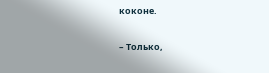коконе.

– Только,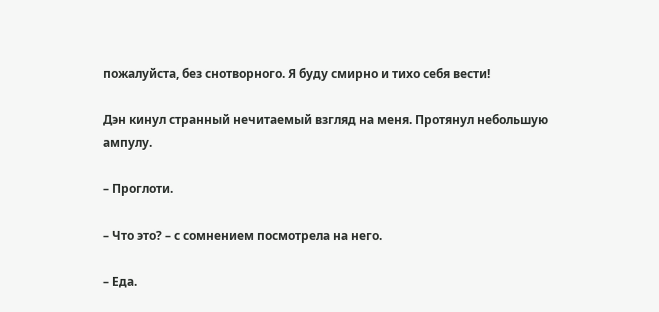пожалуйста, без снотворного. Я буду смирно и тихо себя вести!

Дэн кинул странный нечитаемый взгляд на меня. Протянул небольшую ампулу.

– Проглоти.

– Что это? – с сомнением посмотрела на него.

– Еда.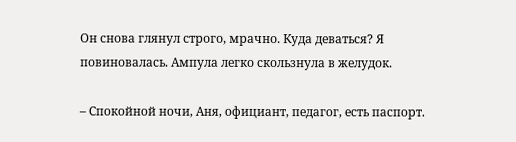Он снова глянул строго, мрачно. Куда деваться? Я повиновалась. Ампула легко скользнула в желудок.

– Спокойной ночи, Аня, официант, педагог, есть паспорт.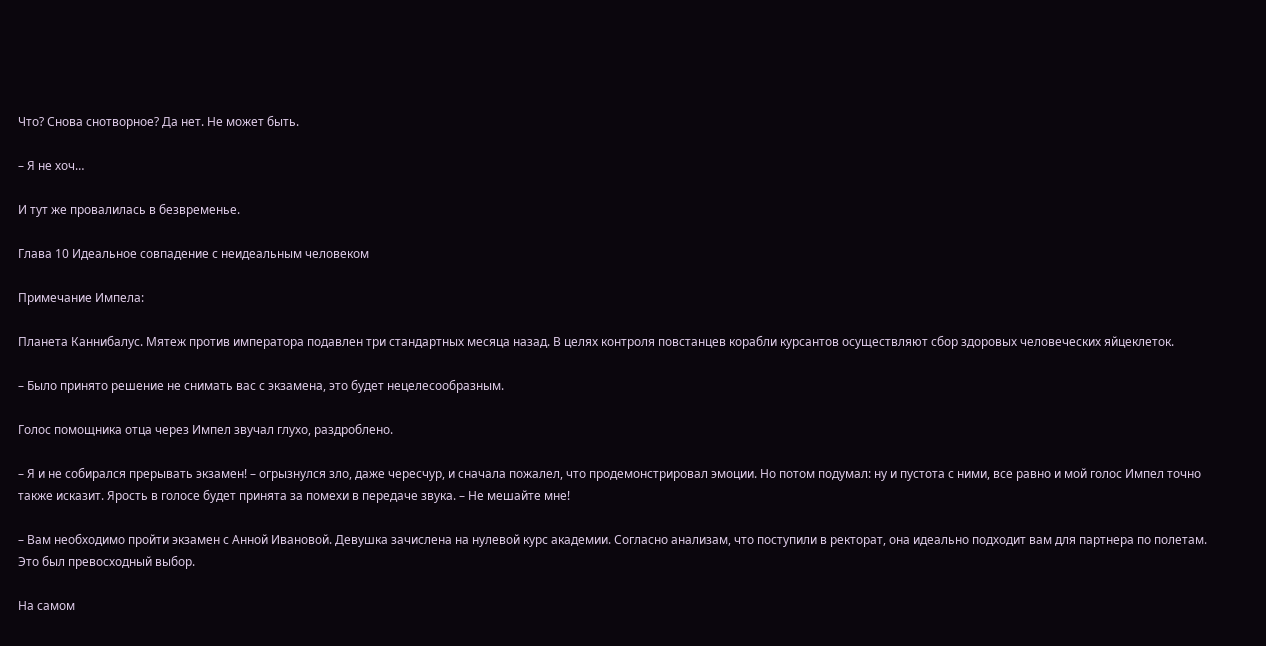Что? Снова снотворное? Да нет. Не может быть.

– Я не хоч…

И тут же провалилась в безвременье.

Глава 10 Идеальное совпадение с неидеальным человеком

Примечание Импела:

Планета Каннибалус. Мятеж против императора подавлен три стандартных месяца назад. В целях контроля повстанцев корабли курсантов осуществляют сбор здоровых человеческих яйцеклеток.

– Было принято решение не снимать вас с экзамена, это будет нецелесообразным.

Голос помощника отца через Импел звучал глухо, раздроблено.

– Я и не собирался прерывать экзамен! – огрызнулся зло, даже чересчур, и сначала пожалел, что продемонстрировал эмоции. Но потом подумал: ну и пустота с ними, все равно и мой голос Импел точно также исказит. Ярость в голосе будет принята за помехи в передаче звука. – Не мешайте мне!

– Вам необходимо пройти экзамен с Анной Ивановой. Девушка зачислена на нулевой курс академии. Согласно анализам, что поступили в ректорат, она идеально подходит вам для партнера по полетам. Это был превосходный выбор.

На самом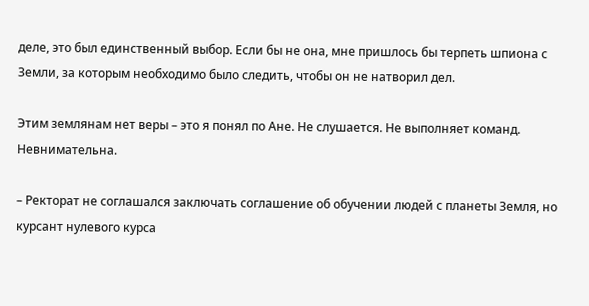деле, это был единственный выбор. Если бы не она, мне пришлось бы терпеть шпиона с Земли, за которым необходимо было следить, чтобы он не натворил дел.

Этим землянам нет веры – это я понял по Ане. Не слушается. Не выполняет команд. Невнимательна.

– Ректорат не соглашался заключать соглашение об обучении людей с планеты Земля, но курсант нулевого курса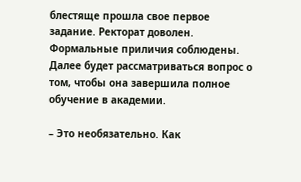блестяще прошла свое первое задание. Ректорат доволен. Формальные приличия соблюдены. Далее будет рассматриваться вопрос о том, чтобы она завершила полное обучение в академии.

– Это необязательно. Как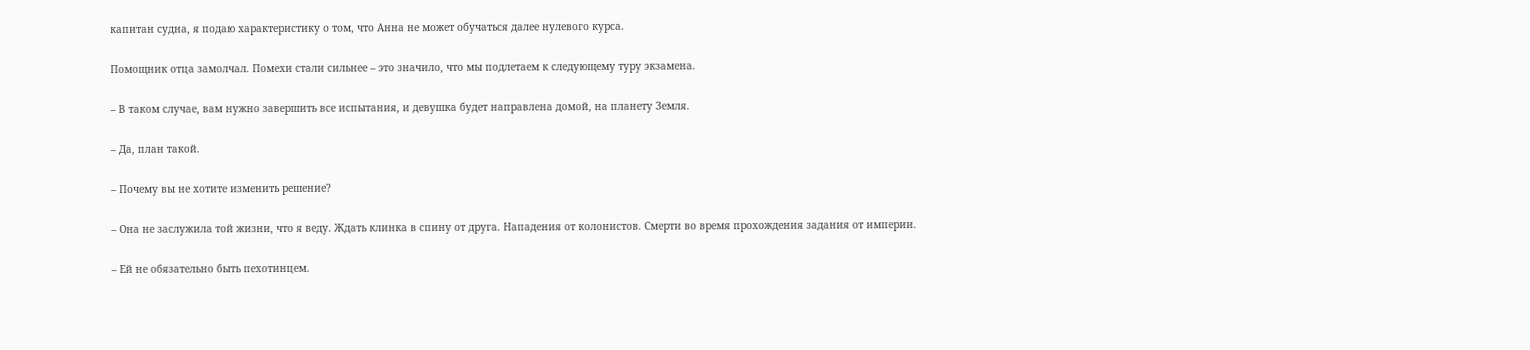капитан судна, я подаю характеристику о том, что Анна не может обучаться далее нулевого курса.

Помощник отца замолчал. Помехи стали сильнее – это значило, что мы подлетаем к следующему туру экзамена.

– В таком случае, вам нужно завершить все испытания, и девушка будет направлена домой, на планету Земля.

– Да, план такой.

– Почему вы не хотите изменить решение?

– Она не заслужила той жизни, что я веду. Ждать клинка в спину от друга. Нападения от колонистов. Смерти во время прохождения задания от империи.

– Ей не обязательно быть пехотинцем.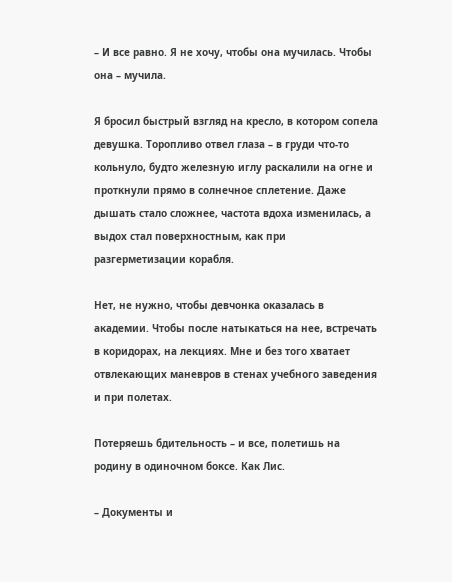– И все равно. Я не хочу, чтобы она мучилась. Чтобы она – мучила.

Я бросил быстрый взгляд на кресло, в котором сопела девушка. Торопливо отвел глаза – в груди что-то кольнуло, будто железную иглу раскалили на огне и проткнули прямо в солнечное сплетение. Даже дышать стало сложнее, частота вдоха изменилась, а выдох стал поверхностным, как при разгерметизации корабля.

Нет, не нужно, чтобы девчонка оказалась в академии. Чтобы после натыкаться на нее, встречать в коридорах, на лекциях. Мне и без того хватает отвлекающих маневров в стенах учебного заведения и при полетах.

Потеряешь бдительность – и все, полетишь на родину в одиночном боксе. Как Лис.

– Документы и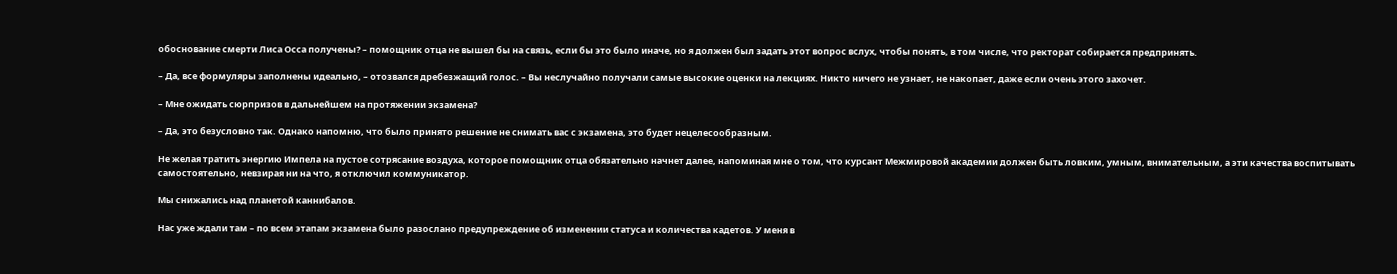обоснование смерти Лиса Осса получены? – помощник отца не вышел бы на связь, если бы это было иначе, но я должен был задать этот вопрос вслух, чтобы понять, в том числе, что ректорат собирается предпринять.

– Да, все формуляры заполнены идеально, – отозвался дребезжащий голос. – Вы неслучайно получали самые высокие оценки на лекциях. Никто ничего не узнает, не накопает, даже если очень этого захочет.

– Мне ожидать сюрпризов в дальнейшем на протяжении экзамена?

– Да, это безусловно так. Однако напомню, что было принято решение не снимать вас с экзамена, это будет нецелесообразным.

Не желая тратить энергию Импела на пустое сотрясание воздуха, которое помощник отца обязательно начнет далее, напоминая мне о том, что курсант Межмировой академии должен быть ловким, умным, внимательным, а эти качества воспитывать самостоятельно, невзирая ни на что, я отключил коммуникатор.

Мы снижались над планетой каннибалов.

Нас уже ждали там – по всем этапам экзамена было разослано предупреждение об изменении статуса и количества кадетов. У меня в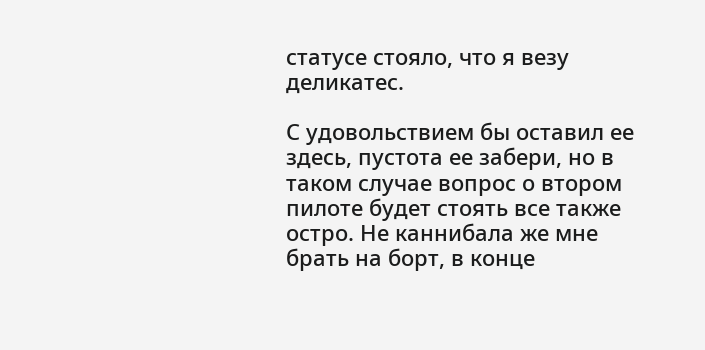статусе стояло, что я везу деликатес.

С удовольствием бы оставил ее здесь, пустота ее забери, но в таком случае вопрос о втором пилоте будет стоять все также остро. Не каннибала же мне брать на борт, в конце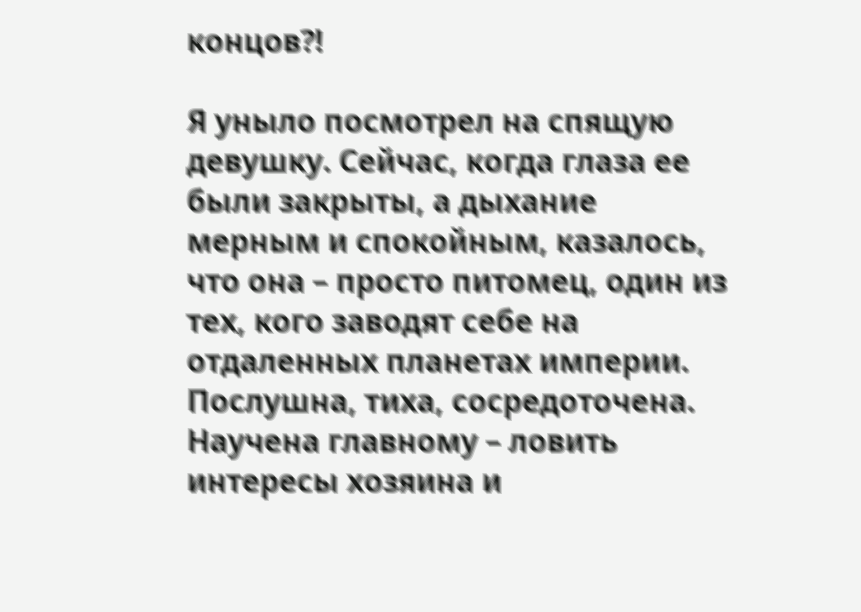концов?!

Я уныло посмотрел на спящую девушку. Сейчас, когда глаза ее были закрыты, а дыхание мерным и спокойным, казалось, что она – просто питомец, один из тех, кого заводят себе на отдаленных планетах империи. Послушна, тиха, сосредоточена. Научена главному – ловить интересы хозяина и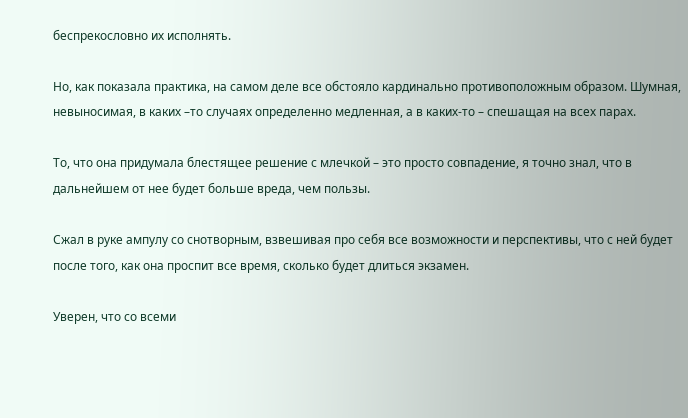беспрекословно их исполнять.

Но, как показала практика, на самом деле все обстояло кардинально противоположным образом. Шумная, невыносимая, в каких –то случаях определенно медленная, а в каких-то – спешащая на всех парах.

То, что она придумала блестящее решение с млечкой – это просто совпадение, я точно знал, что в дальнейшем от нее будет больше вреда, чем пользы.

Сжал в руке ампулу со снотворным, взвешивая про себя все возможности и перспективы, что с ней будет после того, как она проспит все время, сколько будет длиться экзамен.

Уверен, что со всеми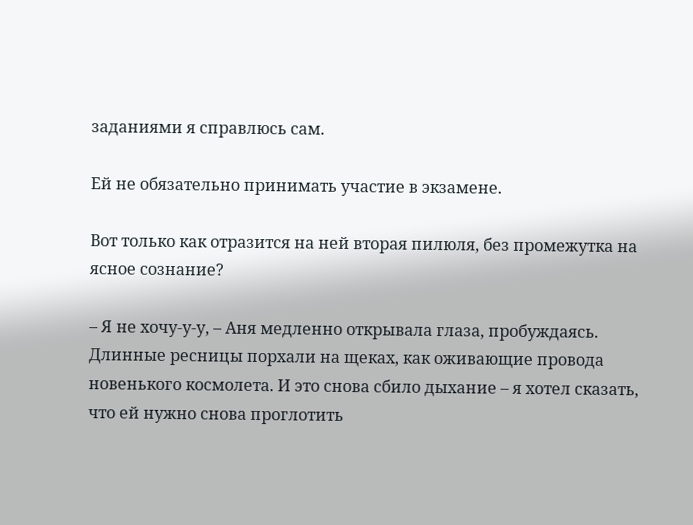заданиями я справлюсь сам.

Ей не обязательно принимать участие в экзамене.

Вот только как отразится на ней вторая пилюля, без промежутка на ясное сознание?

– Я не хочу-у-у, – Аня медленно открывала глаза, пробуждаясь. Длинные ресницы порхали на щеках, как оживающие провода новенького космолета. И это снова сбило дыхание – я хотел сказать, что ей нужно снова проглотить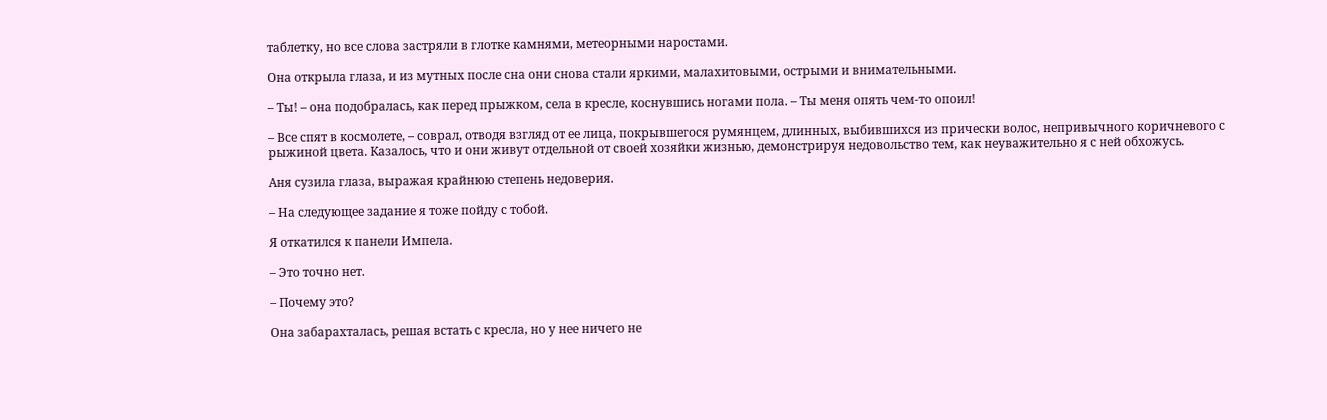таблетку, но все слова застряли в глотке камнями, метеорными наростами.

Она открыла глаза, и из мутных после сна они снова стали яркими, малахитовыми, острыми и внимательными.

– Ты! – она подобралась, как перед прыжком, села в кресле, коснувшись ногами пола. – Ты меня опять чем-то опоил!

– Все спят в космолете, – соврал, отводя взгляд от ее лица, покрывшегося румянцем, длинных, выбившихся из прически волос, непривычного коричневого с рыжиной цвета. Казалось, что и они живут отдельной от своей хозяйки жизнью, демонстрируя недовольство тем, как неуважительно я с ней обхожусь.

Аня сузила глаза, выражая крайнюю степень недоверия.

– На следующее задание я тоже пойду с тобой.

Я откатился к панели Импела.

– Это точно нет.

– Почему это?

Она забарахталась, решая встать с кресла, но у нее ничего не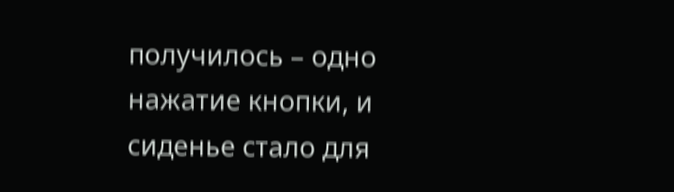получилось – одно нажатие кнопки, и сиденье стало для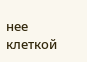нее клеткой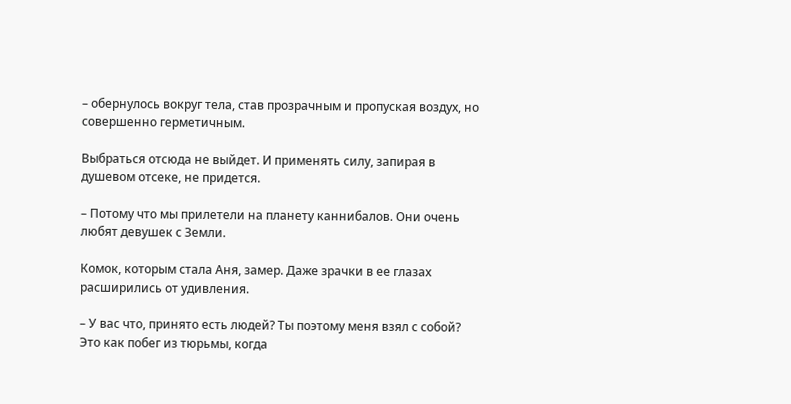– обернулось вокруг тела, став прозрачным и пропуская воздух, но совершенно герметичным.

Выбраться отсюда не выйдет. И применять силу, запирая в душевом отсеке, не придется.

– Потому что мы прилетели на планету каннибалов. Они очень любят девушек с Земли.

Комок, которым стала Аня, замер. Даже зрачки в ее глазах расширились от удивления.

– У вас что, принято есть людей? Ты поэтому меня взял с собой? Это как побег из тюрьмы, когда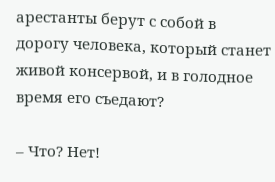арестанты берут с собой в дорогу человека, который станет живой консервой, и в голодное время его съедают?

– Что? Нет!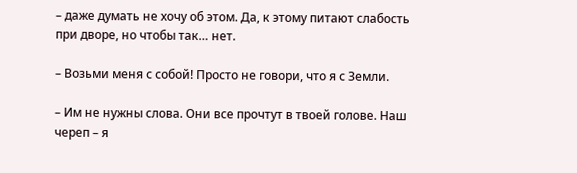– даже думать не хочу об этом. Да, к этому питают слабость при дворе, но чтобы так… нет.

– Возьми меня с собой! Просто не говори, что я с Земли.

– Им не нужны слова. Они все прочтут в твоей голове. Наш череп – я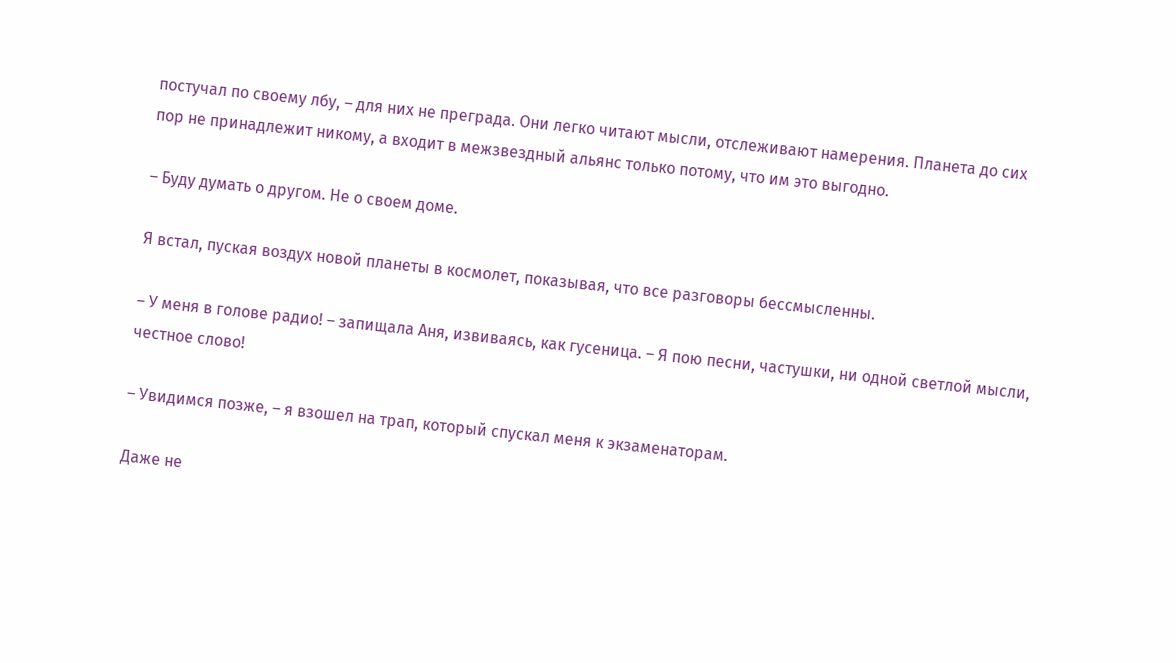постучал по своему лбу, – для них не преграда. Они легко читают мысли, отслеживают намерения. Планета до сих пор не принадлежит никому, а входит в межзвездный альянс только потому, что им это выгодно.

– Буду думать о другом. Не о своем доме.

Я встал, пуская воздух новой планеты в космолет, показывая, что все разговоры бессмысленны.

– У меня в голове радио! – запищала Аня, извиваясь, как гусеница. – Я пою песни, частушки, ни одной светлой мысли, честное слово!

– Увидимся позже, – я взошел на трап, который спускал меня к экзаменаторам.

Даже не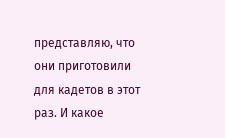представляю, что они приготовили для кадетов в этот раз. И какое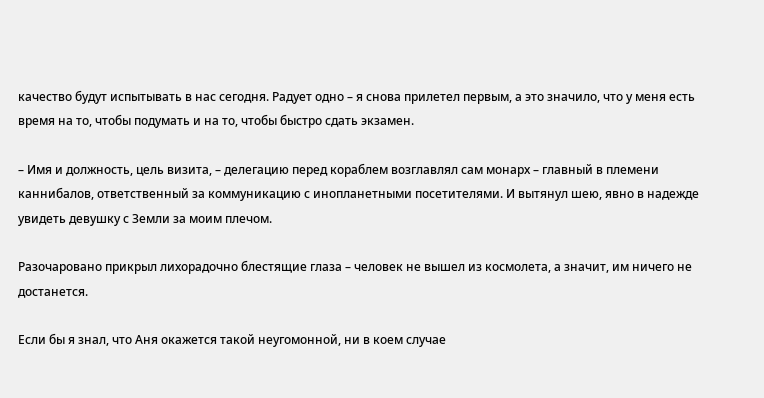качество будут испытывать в нас сегодня. Радует одно – я снова прилетел первым, а это значило, что у меня есть время на то, чтобы подумать и на то, чтобы быстро сдать экзамен.

– Имя и должность, цель визита, – делегацию перед кораблем возглавлял сам монарх – главный в племени каннибалов, ответственный за коммуникацию с инопланетными посетителями. И вытянул шею, явно в надежде увидеть девушку с Земли за моим плечом.

Разочаровано прикрыл лихорадочно блестящие глаза – человек не вышел из космолета, а значит, им ничего не достанется.

Если бы я знал, что Аня окажется такой неугомонной, ни в коем случае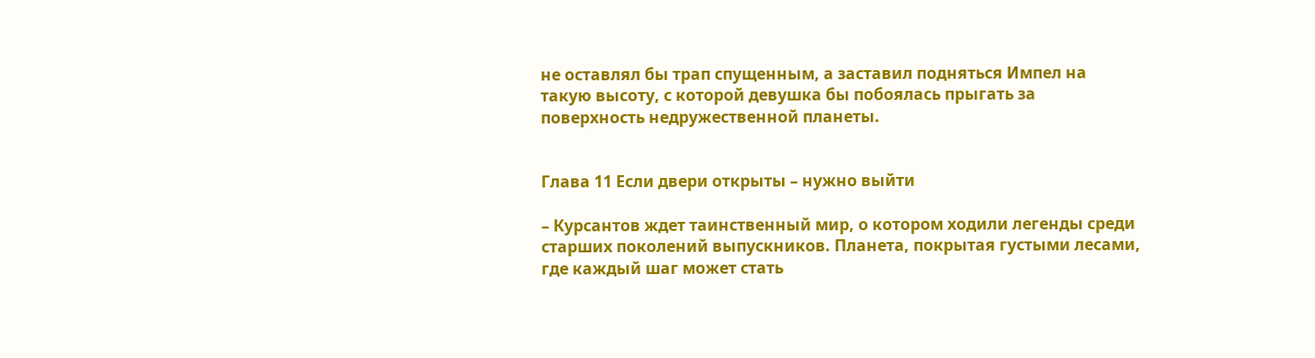не оставлял бы трап спущенным, а заставил подняться Импел на такую высоту, с которой девушка бы побоялась прыгать за поверхность недружественной планеты.


Глава 11 Если двери открыты – нужно выйти

– Курсантов ждет таинственный мир, о котором ходили легенды среди старших поколений выпускников. Планета, покрытая густыми лесами, где каждый шаг может стать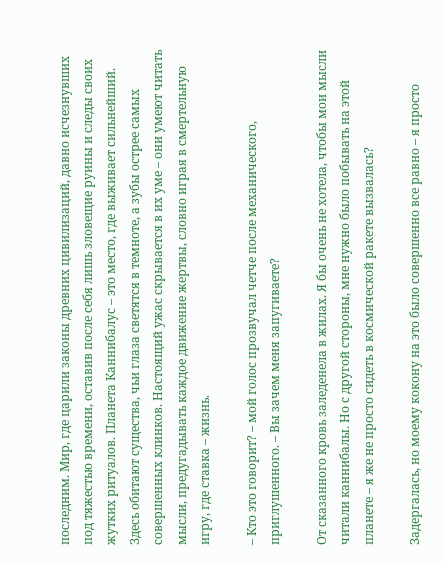последним. Мир, где царили законы древних цивилизаций, давно исчезнувших под тяжестью времени, оставив после себя лишь зловещие руины и следы своих жутких ритуалов. Планета Каннибалус – это место, где выживает сильнейший. Здесь обитают существа, чьи глаза светятся в темноте, а зубы острее самых совершенных клинков. Настоящий ужас скрывается в их уме – они умеют читать мысли, предугадывать каждое движение жертвы, словно играя в смертельную игру, где ставка – жизнь.

– Кто это говорит? – мой голос прозвучал четче после механического, приглушенного. – Вы зачем меня запугиваете?

От сказанного кровь заледенела в жилах. Я бы очень не хотела, чтобы мои мысли читали каннибалы. Но с другой стороны, мне нужно было побывать на этой планете – я же не просто сидеть в космической ракете вызвалась?

Задергалась, но моему кокону на это было совершенно все равно – я просто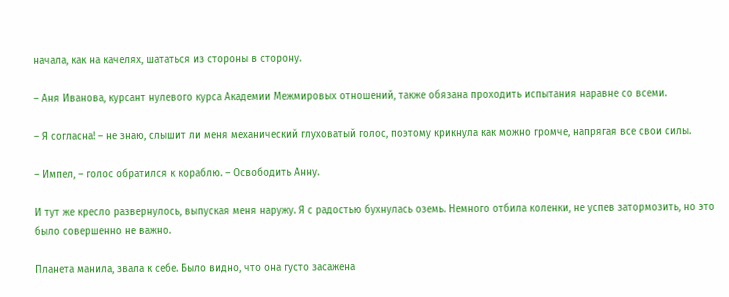начала, как на качелях, шататься из стороны в сторону.

– Аня Иванова, курсант нулевого курса Академии Межмировых отношений, также обязана проходить испытания наравне со всеми.

– Я согласна! – не знаю, слышит ли меня механический глуховатый голос, поэтому крикнула как можно громче, напрягая все свои силы.

– Импел, – голос обратился к кораблю. – Освободить Анну.

И тут же кресло развернулось, выпуская меня наружу. Я с радостью бухнулась оземь. Немного отбила коленки, не успев затормозить, но это было совершенно не важно.

Планета манила, звала к себе. Было видно, что она густо засажена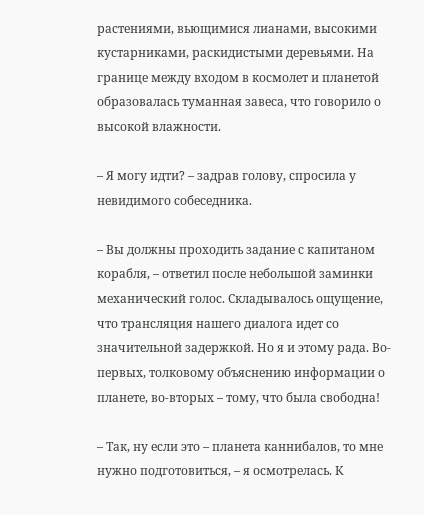растениями, вьющимися лианами, высокими кустарниками, раскидистыми деревьями. На границе между входом в космолет и планетой образовалась туманная завеса, что говорило о высокой влажности.

– Я могу идти? – задрав голову, спросила у невидимого собеседника.

– Вы должны проходить задание с капитаном корабля, – ответил после небольшой заминки механический голос. Складывалось ощущение, что трансляция нашего диалога идет со значительной задержкой. Но я и этому рада. Во-первых, толковому объяснению информации о планете, во-вторых – тому, что была свободна!

– Так, ну если это – планета каннибалов, то мне нужно подготовиться, – я осмотрелась. К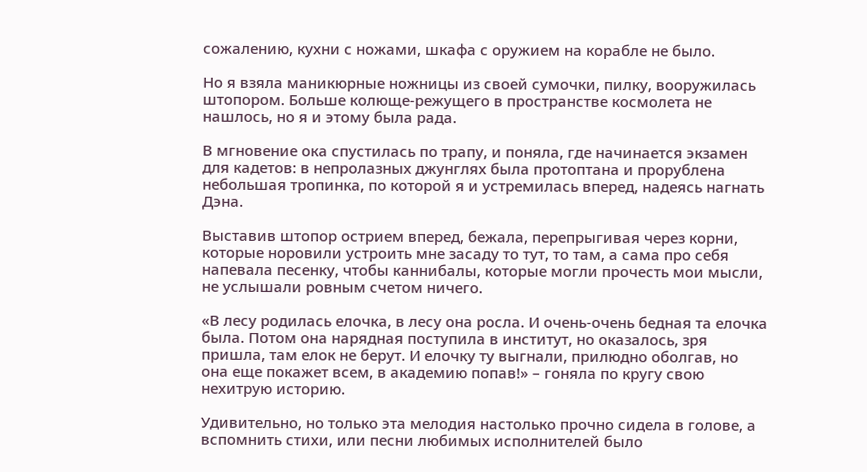сожалению, кухни с ножами, шкафа с оружием на корабле не было.

Но я взяла маникюрные ножницы из своей сумочки, пилку, вооружилась штопором. Больше колюще-режущего в пространстве космолета не нашлось, но я и этому была рада.

В мгновение ока спустилась по трапу, и поняла, где начинается экзамен для кадетов: в непролазных джунглях была протоптана и прорублена небольшая тропинка, по которой я и устремилась вперед, надеясь нагнать Дэна.

Выставив штопор острием вперед, бежала, перепрыгивая через корни, которые норовили устроить мне засаду то тут, то там, а сама про себя напевала песенку, чтобы каннибалы, которые могли прочесть мои мысли, не услышали ровным счетом ничего.

«В лесу родилась елочка, в лесу она росла. И очень-очень бедная та елочка была. Потом она нарядная поступила в институт, но оказалось, зря пришла, там елок не берут. И елочку ту выгнали, прилюдно оболгав, но она еще покажет всем, в академию попав!» – гоняла по кругу свою нехитрую историю.

Удивительно, но только эта мелодия настолько прочно сидела в голове, а вспомнить стихи, или песни любимых исполнителей было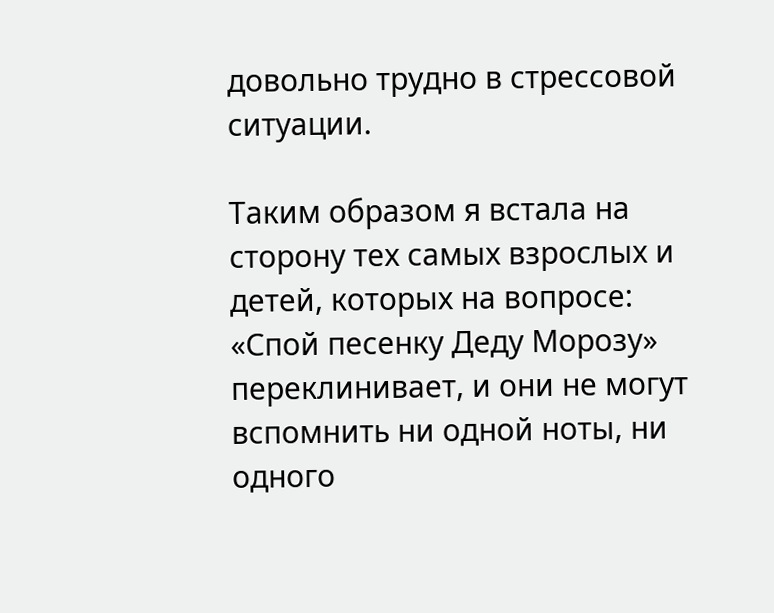довольно трудно в стрессовой ситуации.

Таким образом я встала на сторону тех самых взрослых и детей, которых на вопросе: «Спой песенку Деду Морозу» переклинивает, и они не могут вспомнить ни одной ноты, ни одного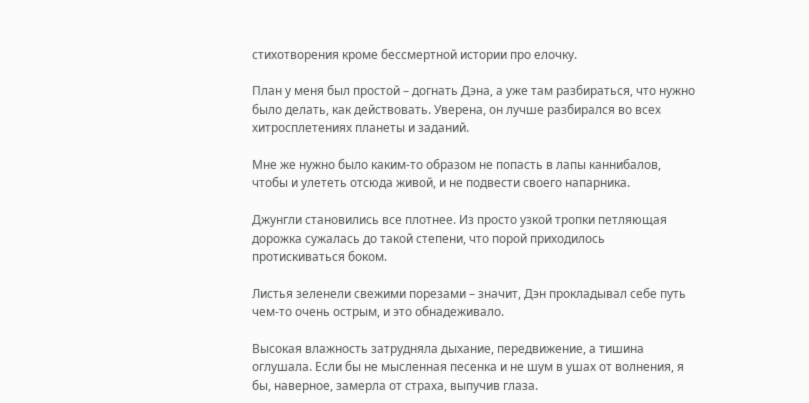стихотворения кроме бессмертной истории про елочку.

План у меня был простой – догнать Дэна, а уже там разбираться, что нужно было делать, как действовать. Уверена, он лучше разбирался во всех хитросплетениях планеты и заданий.

Мне же нужно было каким-то образом не попасть в лапы каннибалов, чтобы и улететь отсюда живой, и не подвести своего напарника.

Джунгли становились все плотнее. Из просто узкой тропки петляющая дорожка сужалась до такой степени, что порой приходилось протискиваться боком.

Листья зеленели свежими порезами – значит, Дэн прокладывал себе путь чем-то очень острым, и это обнадеживало.

Высокая влажность затрудняла дыхание, передвижение, а тишина оглушала. Если бы не мысленная песенка и не шум в ушах от волнения, я бы, наверное, замерла от страха, выпучив глаза.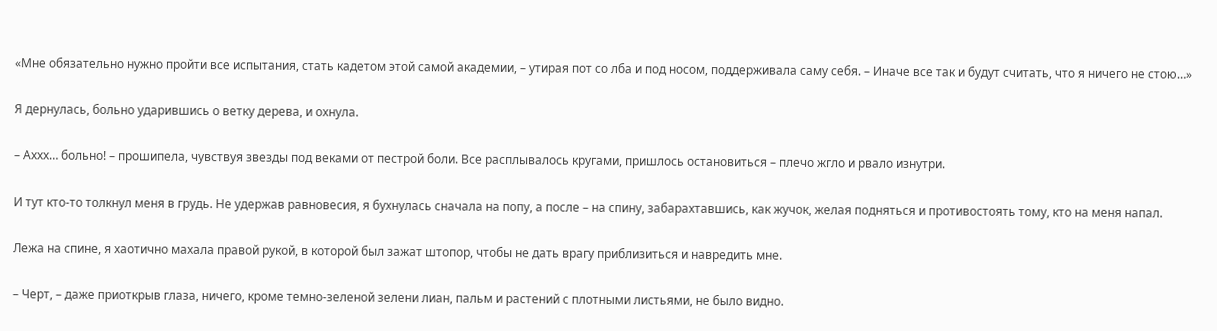«Мне обязательно нужно пройти все испытания, стать кадетом этой самой академии, – утирая пот со лба и под носом, поддерживала саму себя. – Иначе все так и будут считать, что я ничего не стою…»

Я дернулась, больно ударившись о ветку дерева, и охнула.

– Аххх… больно! – прошипела, чувствуя звезды под веками от пестрой боли. Все расплывалось кругами, пришлось остановиться – плечо жгло и рвало изнутри.

И тут кто-то толкнул меня в грудь. Не удержав равновесия, я бухнулась сначала на попу, а после – на спину, забарахтавшись, как жучок, желая подняться и противостоять тому, кто на меня напал.

Лежа на спине, я хаотично махала правой рукой, в которой был зажат штопор, чтобы не дать врагу приблизиться и навредить мне.

– Черт, – даже приоткрыв глаза, ничего, кроме темно-зеленой зелени лиан, пальм и растений с плотными листьями, не было видно.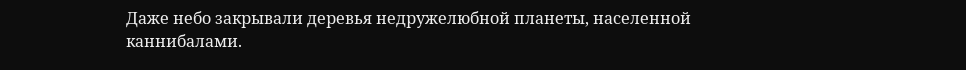Даже небо закрывали деревья недружелюбной планеты, населенной каннибалами.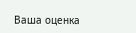Ваша оценка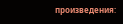произведения: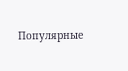Популярные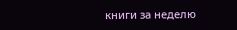книги за неделю